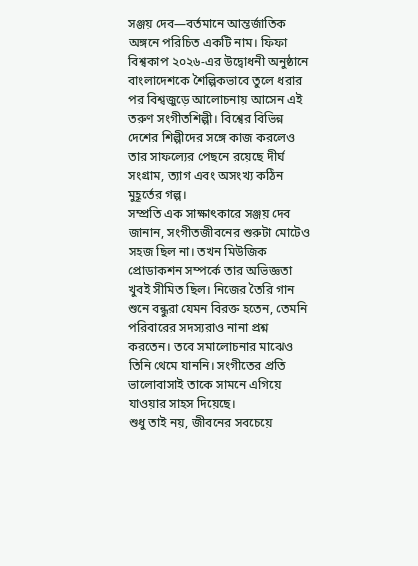সঞ্জয় দেব—বর্তমানে আন্তর্জাতিক অঙ্গনে পরিচিত একটি নাম। ফিফা বিশ্বকাপ ২০২৬-এর উদ্বোধনী অনুষ্ঠানে বাংলাদেশকে শৈল্পিকভাবে তুলে ধরার পর বিশ্বজুড়ে আলোচনায় আসেন এই তরুণ সংগীতশিল্পী। বিশ্বের বিভিন্ন দেশের শিল্পীদের সঙ্গে কাজ করলেও তার সাফল্যের পেছনে রয়েছে দীর্ঘ সংগ্রাম, ত্যাগ এবং অসংখ্য কঠিন মুহূর্তের গল্প।
সম্প্রতি এক সাক্ষাৎকারে সঞ্জয় দেব জানান, সংগীতজীবনের শুরুটা মোটেও সহজ ছিল না। তখন মিউজিক প্রোডাকশন সম্পর্কে তার অভিজ্ঞতা খুবই সীমিত ছিল। নিজের তৈরি গান শুনে বন্ধুরা যেমন বিরক্ত হতেন, তেমনি পরিবারের সদস্যরাও নানা প্রশ্ন করতেন। তবে সমালোচনার মাঝেও তিনি থেমে যাননি। সংগীতের প্রতি ভালোবাসাই তাকে সামনে এগিয়ে যাওয়ার সাহস দিয়েছে।
শুধু তাই নয়, জীবনের সবচেয়ে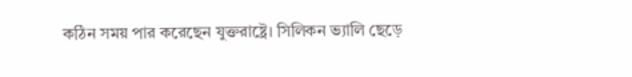কঠিন সময় পার করেছেন যুক্তরাষ্ট্রে। সিলিকন ভ্যালি ছেড়ে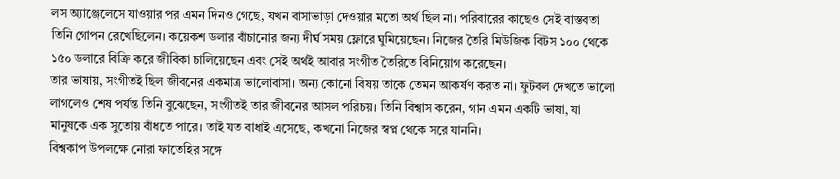লস অ্যাঞ্জেলেসে যাওয়ার পর এমন দিনও গেছে, যখন বাসাভাড়া দেওয়ার মতো অর্থ ছিল না। পরিবারের কাছেও সেই বাস্তবতা তিনি গোপন রেখেছিলেন। কয়েকশ ডলার বাঁচানোর জন্য দীর্ঘ সময় ফ্লোরে ঘুমিয়েছেন। নিজের তৈরি মিউজিক বিটস ১০০ থেকে ১৫০ ডলারে বিক্রি করে জীবিকা চালিয়েছেন এবং সেই অর্থই আবার সংগীত তৈরিতে বিনিয়োগ করেছেন।
তার ভাষায়, সংগীতই ছিল জীবনের একমাত্র ভালোবাসা। অন্য কোনো বিষয় তাকে তেমন আকর্ষণ করত না। ফুটবল দেখতে ভালো লাগলেও শেষ পর্যন্ত তিনি বুঝেছেন, সংগীতই তার জীবনের আসল পরিচয়। তিনি বিশ্বাস করেন, গান এমন একটি ভাষা, যা মানুষকে এক সুতোয় বাঁধতে পারে। তাই যত বাধাই এসেছে, কখনো নিজের স্বপ্ন থেকে সরে যাননি।
বিশ্বকাপ উপলক্ষে নোরা ফাতেহির সঙ্গে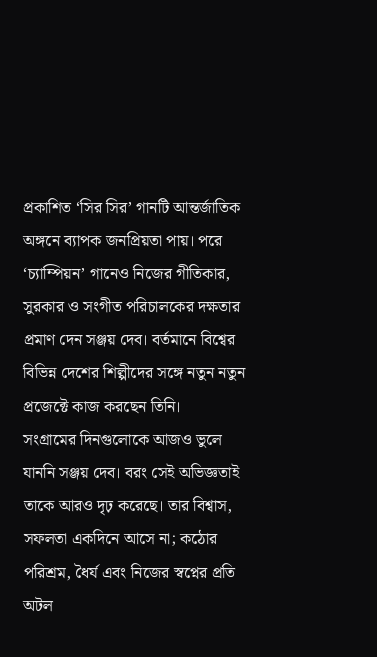প্রকাশিত ‘সির সির’ গানটি আন্তর্জাতিক অঙ্গনে ব্যাপক জনপ্রিয়তা পায়। পরে ‘চ্যাম্পিয়ন’ গানেও নিজের গীতিকার, সুরকার ও সংগীত পরিচালকের দক্ষতার প্রমাণ দেন সঞ্জয় দেব। বর্তমানে বিশ্বের বিভিন্ন দেশের শিল্পীদের সঙ্গে নতুন নতুন প্রজেক্টে কাজ করছেন তিনি।
সংগ্রামের দিনগুলোকে আজও ভুলে যাননি সঞ্জয় দেব। বরং সেই অভিজ্ঞতাই তাকে আরও দৃঢ় করেছে। তার বিশ্বাস, সফলতা একদিনে আসে না; কঠোর পরিশ্রম, ধৈর্য এবং নিজের স্বপ্নের প্রতি অটল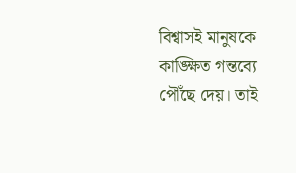বিশ্বাসই মানুষকে কাঙ্ক্ষিত গন্তব্যে পৌঁছে দেয়। তাই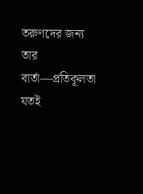তরুণদের জন্য তার বার্তা—প্রতিকূলতা যতই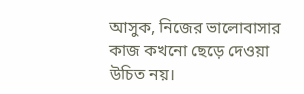আসুক, নিজের ভালোবাসার কাজ কখনো ছেড়ে দেওয়া উচিত নয়।